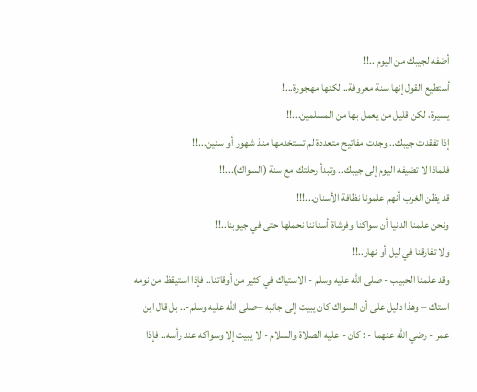أضفه لجيبك من اليوم ..!!
أستطيع القول إنها سنة معروفة.. لكنها مهجورة...!
يسيرة، لكن قليل من يعمل بها من المسلمين...!!
إذا تفقدت جيبك.. وجدت مفاتيح متعددة لم تستخدمها منذ شهور أو سنين...!!
فلماذا لا تضيفه اليوم إلى جيبك.. وتبدأ رحلتك مع سنة (السواك)...!!
قد يظن الغرب أنهم علمونا نظافة الأسنان...!!!
ونحن علمنا الدنيا أن سواكنا وفرشاة أسناننا نحملها حتى في جيوبنا..!!
ولا تفارقنا في ليل أو نهار..!!
وقد علمنا الحبيب - صلى الله عليه وسلم - الاستياك في كثير من أوقاتنا.. فإذا استيقظ من نومه استاك – وهذا دليل على أن السواك كان يبيت إلى جانبه –صلى الله عليه وسلم-.. بل قال ابن عمر - رضي الله عنهما - : كان - عليه الصلاة والسلام - لا يبيت إلا وسواكه عند رأسه.. فإذا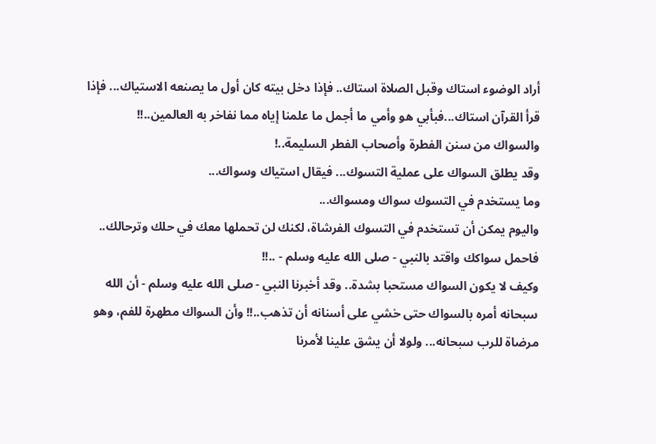أراد الوضوء استاك وقبل الصلاة استاك.. فإذا دخل بيته كان أول ما يصنعه الاستياك... فإذا قرأ القرآن استاك...فبأبي هو وأمي ما أجمل ما علمنا إياه مما نفاخر به العالمين..!!
والسواك من سنن الفطرة وأصحاب الفطر السليمة..!
وقد يطلق السواك على عملية التسوك... فيقال استياك وسواك...
وما يستخدم في التسوك سواك ومسواك...
واليوم يمكن أن تستخدم في التسوك الفرشاة، لكنك لن تحملها معك في حلك وترحالك.. فاحمل سواكك واقتد بالنبي - صلى الله عليه وسلم - ..!!
وكيف لا يكون السواك مستحبا بشدة.. وقد أخبرنا النبي - صلى الله عليه وسلم - أن الله سبحانه أمره بالسواك حتى خشي على أسنانه أن تذهب..!! وأن السواك مطهرة للفم، وهو مرضاة للرب سبحانه... ولولا أن يشق علينا لأمرنا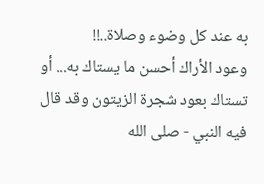به عند كل وضوء وصلاة..!!
وعود الأراك أحسن ما يستاك به... أو تستاك بعود شجرة الزيتون وقد قال فيه النبي - صلى الله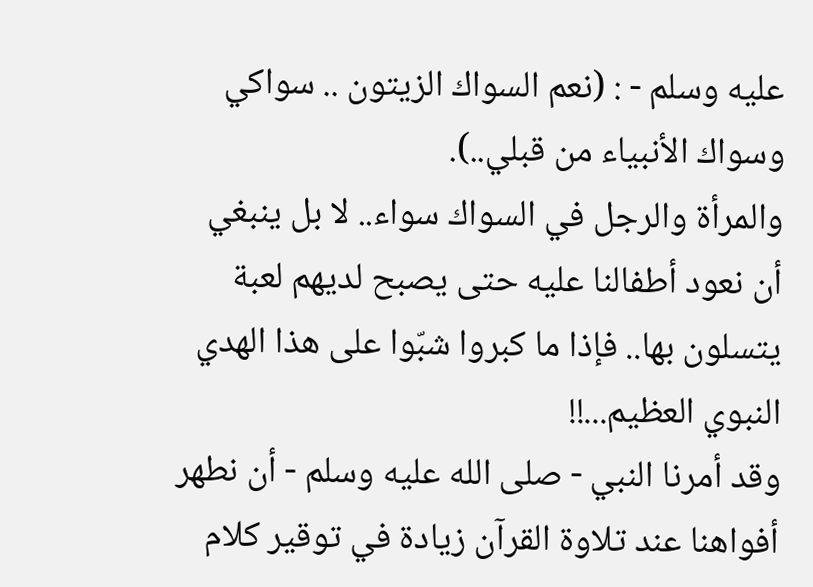عليه وسلم - : (نعم السواك الزيتون .. سواكي وسواك الأنبياء من قبلي..).
والمرأة والرجل في السواك سواء.. لا بل ينبغي أن نعود أطفالنا عليه حتى يصبح لديهم لعبة يتسلون بها.. فإذا ما كبروا شبّوا على هذا الهدي النبوي العظيم...!!
وقد أمرنا النبي - صلى الله عليه وسلم - أن نطهر أفواهنا عند تلاوة القرآن زيادة في توقير كلام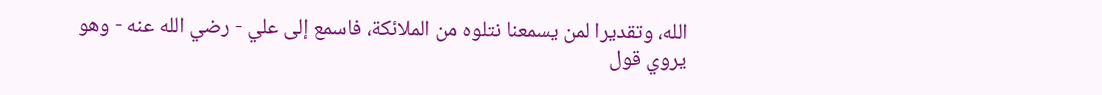الله، وتقديرا لمن يسمعنا نتلوه من الملائكة، فاسمع إلى علي - رضي الله عنه - وهو يروي قول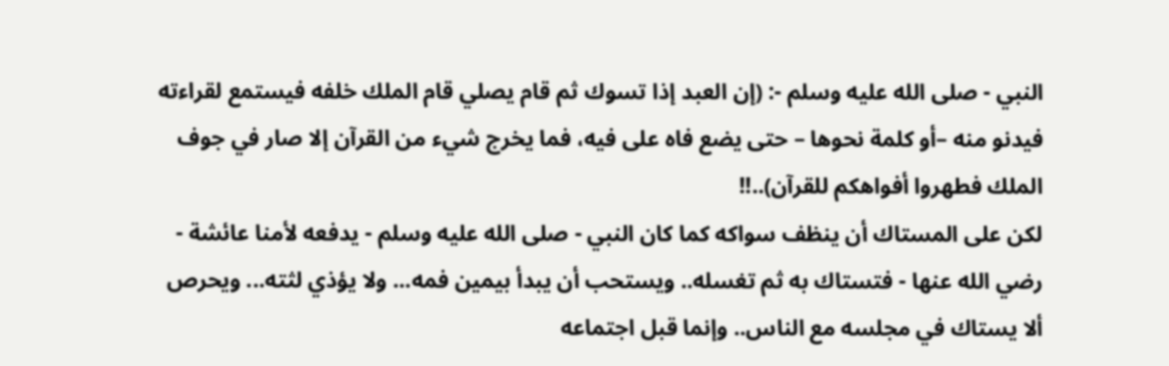النبي - صلى الله عليه وسلم -: (إن العبد إذا تسوك ثم قام يصلي قام الملك خلفه فيستمع لقراءته فيدنو منه –أو كلمة نحوها – حتى يضع فاه على فيه، فما يخرج شيء من القرآن إلا صار في جوف الملك فطهروا أفواهكم للقرآن)..!!
لكن على المستاك أن ينظف سواكه كما كان النبي - صلى الله عليه وسلم - يدفعه لأمنا عائشة - رضي الله عنها - فتستاك به ثم تغسله.. ويستحب أن يبدأ بيمين فمه... ولا يؤذي لثته... ويحرص ألا يستاك في مجلسه مع الناس.. وإنما قبل اجتماعه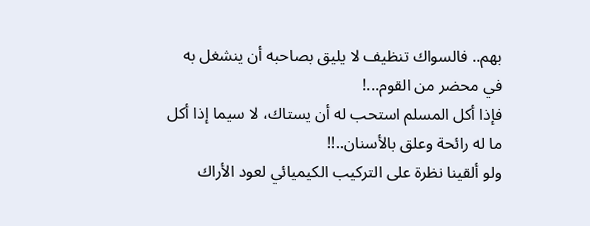بهم.. فالسواك تنظيف لا يليق بصاحبه أن ينشغل به في محضر من القوم...!
فإذا أكل المسلم استحب له أن يستاك، لا سيما إذا أكل ما له رائحة وعلق بالأسنان..!!
ولو ألقينا نظرة على التركيب الكيميائي لعود الأراك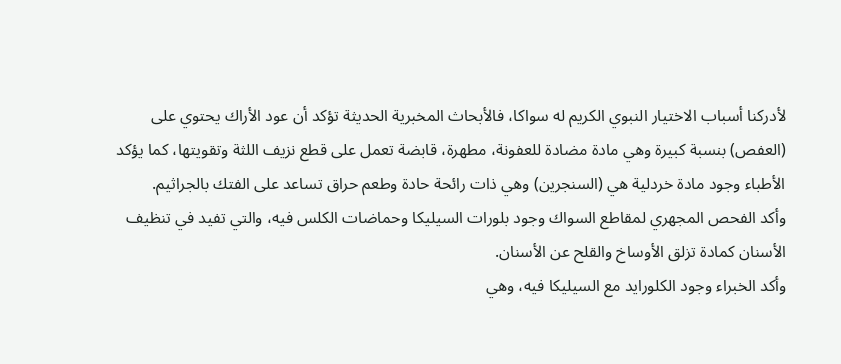لأدركنا أسباب الاختيار النبوي الكريم له سواكا، فالأبحاث المخبرية الحديثة تؤكد أن عود الأراك يحتوي على (العفص) بنسبة كبيرة وهي مادة مضادة للعفونة، مطهرة، قابضة تعمل على قطع نزيف اللثة وتقويتها، كما يؤكد الأطباء وجود مادة خردلية هي (السنجرين) وهي ذات رائحة حادة وطعم حراق تساعد على الفتك بالجراثيم.
وأكد الفحص المجهري لمقاطع السواك وجود بلورات السيليكا وحماضات الكلس فيه، والتي تفيد في تنظيف الأسنان كمادة تزلق الأوساخ والقلح عن الأسنان.
وأكد الخبراء وجود الكلورايد مع السيليكا فيه، وهي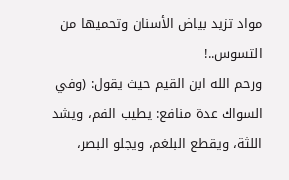مواد تزيد بياض الأسنان وتحميها من التسوس..!
ورحم الله ابن القيم حيث يقول: (وفي السواك عدة منافع: يطيب الفم، ويشد اللثة، ويقطع البلغم، ويجلو البصر،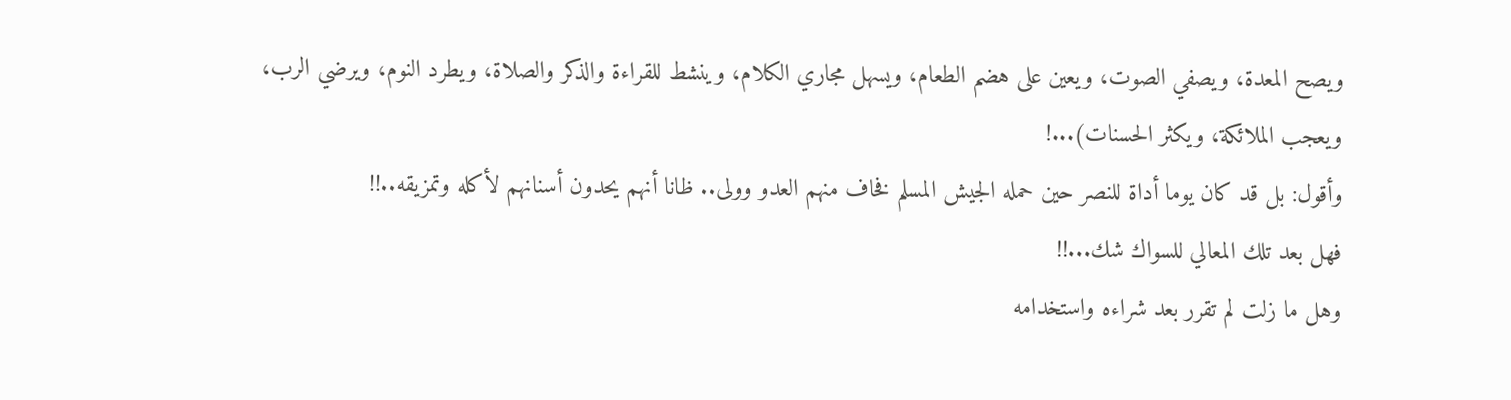ويصح المعدة، ويصفي الصوت، ويعين على هضم الطعام، ويسهل مجاري الكلام، وينشط للقراءة والذكر والصلاة، ويطرد النوم، ويرضي الرب، ويعجب الملائكة، ويكثر الحسنات)...!
وأقول: بل قد كان يوما أداة للنصر حين حمله الجيش المسلم فخاف منهم العدو وولى.. ظانا أنهم يحدون أسنانهم لأكله وتمزيقه..!!
فهل بعد تلك المعالي للسواك شك...!!
وهل ما زلت لم تقرر بعد شراءه واستخدامه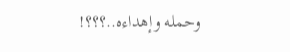وحمله وإهداءه..؟؟؟!